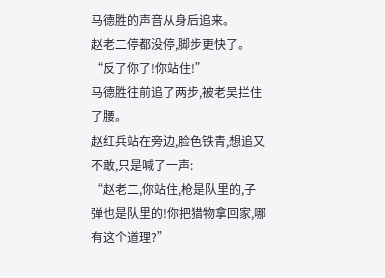马德胜的声音从身后追来。
赵老二停都没停,脚步更快了。
“反了你了!你站住!”
马德胜往前追了两步,被老吴拦住了腰。
赵红兵站在旁边,脸色铁青,想追又不敢,只是喊了一声:
“赵老二,你站住,枪是队里的,子弹也是队里的!你把猎物拿回家,哪有这个道理?”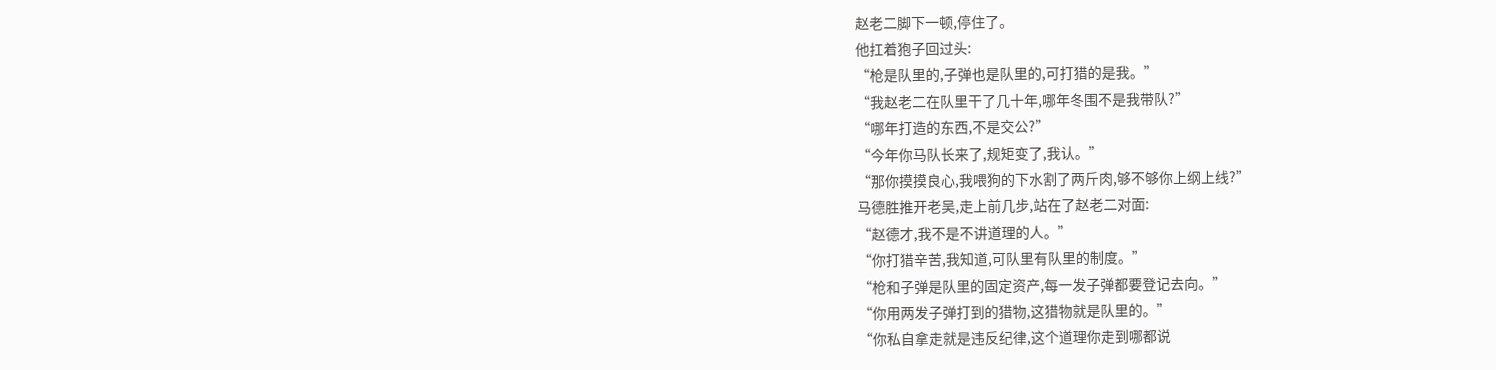赵老二脚下一顿,停住了。
他扛着狍子回过头:
“枪是队里的,子弹也是队里的,可打猎的是我。”
“我赵老二在队里干了几十年,哪年冬围不是我带队?”
“哪年打造的东西,不是交公?”
“今年你马队长来了,规矩变了,我认。”
“那你摸摸良心,我喂狗的下水割了两斤肉,够不够你上纲上线?”
马德胜推开老吴,走上前几步,站在了赵老二对面:
“赵德才,我不是不讲道理的人。”
“你打猎辛苦,我知道,可队里有队里的制度。”
“枪和子弹是队里的固定资产,每一发子弹都要登记去向。”
“你用两发子弹打到的猎物,这猎物就是队里的。”
“你私自拿走就是违反纪律,这个道理你走到哪都说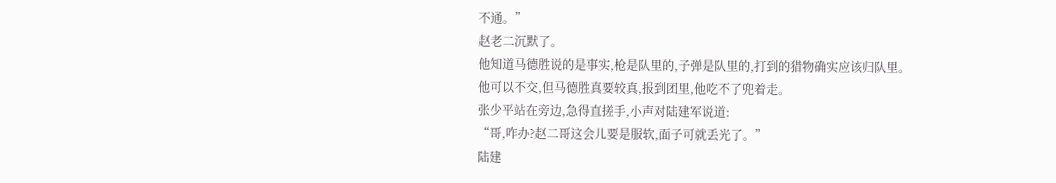不通。”
赵老二沉默了。
他知道马德胜说的是事实,枪是队里的,子弹是队里的,打到的猎物确实应该归队里。
他可以不交,但马德胜真要较真,报到团里,他吃不了兜着走。
张少平站在旁边,急得直搓手,小声对陆建军说道:
“哥,咋办?赵二哥这会儿要是服软,面子可就丢光了。”
陆建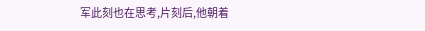军此刻也在思考,片刻后,他朝着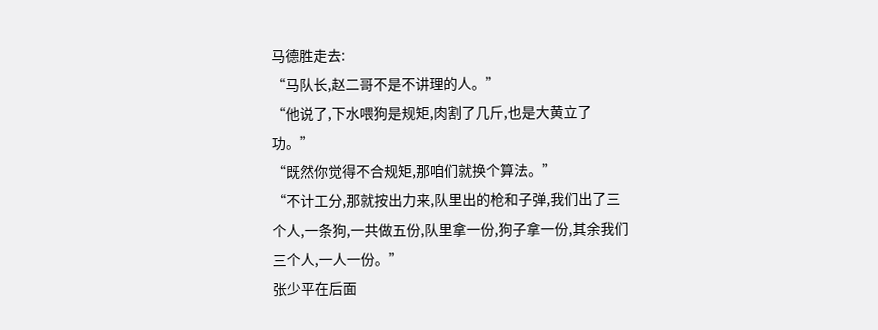马德胜走去:
“马队长,赵二哥不是不讲理的人。”
“他说了,下水喂狗是规矩,肉割了几斤,也是大黄立了功。”
“既然你觉得不合规矩,那咱们就换个算法。”
“不计工分,那就按出力来,队里出的枪和子弹,我们出了三个人,一条狗,一共做五份,队里拿一份,狗子拿一份,其余我们三个人,一人一份。”
张少平在后面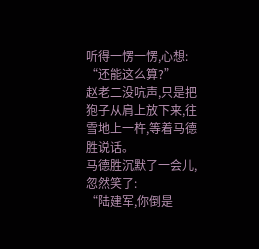听得一愣一愣,心想:
“还能这么算?”
赵老二没吭声,只是把狍子从肩上放下来,往雪地上一杵,等着马德胜说话。
马德胜沉默了一会儿,忽然笑了:
“陆建军,你倒是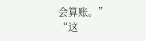会算账。”
“这